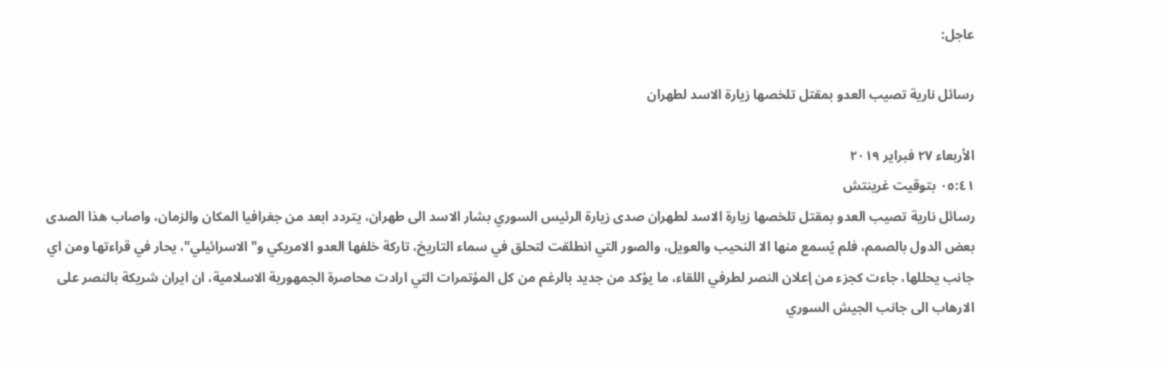عاجل:

رسائل نارية تصيب العدو بمقتل تلخصها زيارة الاسد لطهران

الأربعاء ٢٧ فبراير ٢٠١٩
٠٥:٤١ بتوقيت غرينتش
رسائل نارية تصيب العدو بمقتل تلخصها زيارة الاسد لطهران صدى زيارة الرئيس السوري بشار الاسد الى طهران، يتردد ابعد من جغرافيا المكان والزمان، واصاب هذا الصدى بعض الدول بالصمم، فلم يُسمع منها الا النحيب والعويل، والصور التي انطلقت لتحلق في سماء التاريخ، تاركة خلفها العدو الامريكي و"الاسرائيلي"، يحار في قراءتها ومن اي جانب يحللها، جاءت كجزء من إعلان النصر لطرفي اللقاء، ما يؤكد من جديد بالرغم من كل المؤتمرات التي ارادت محاصرة الجمهورية الاسلامية، ان ايران شريكة بالنصر على الارهاب الى جانب الجيش السوري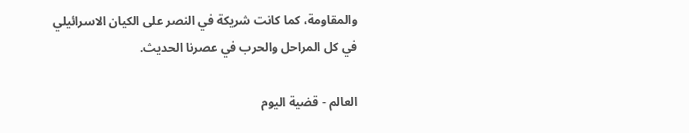والمقاومة، كما كانت شريكة في النصر على الكيان الاسرائيلي في كل المراحل والحرب في عصرنا الحديث.

العالم - قضية اليوم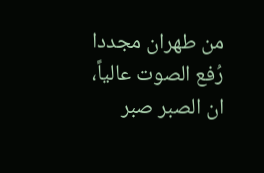من طهران مجددا رُفع الصوت عالياً، ان الصبر صبر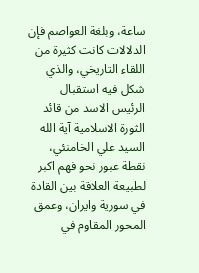ساعة، وبلغة العواصم فإن الدلالات كانت كثيرة من اللقاء التاريخي، والذي شكل فيه استقبال الرئيس الاسد من قائد الثورة الاسلامية آية الله السيد علي الخامنئي، نقطة عبور نحو فهم اكبر لطبيعة العلاقة بين القادة في سورية وايران، وعمق المحور المقاوم في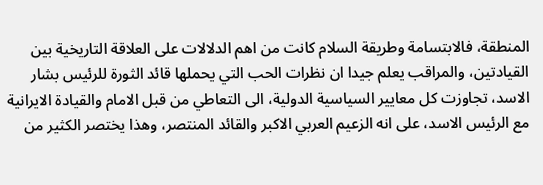المنطقة، فالابتسامة وطريقة السلام كانت من اهم الدلالات على العلاقة التاريخية بين القيادتين، والمراقب يعلم جيدا ان نظرات الحب التي يحملها قائد الثورة للرئيس بشار الاسد، تجاوزت كل معايير السياسية الدولية، الى التعاطي من قبل الامام والقيادة الايرانية مع الرئيس الاسد، على انه الزعيم العربي الاكبر والقائد المنتصر، وهذا يختصر الكثير من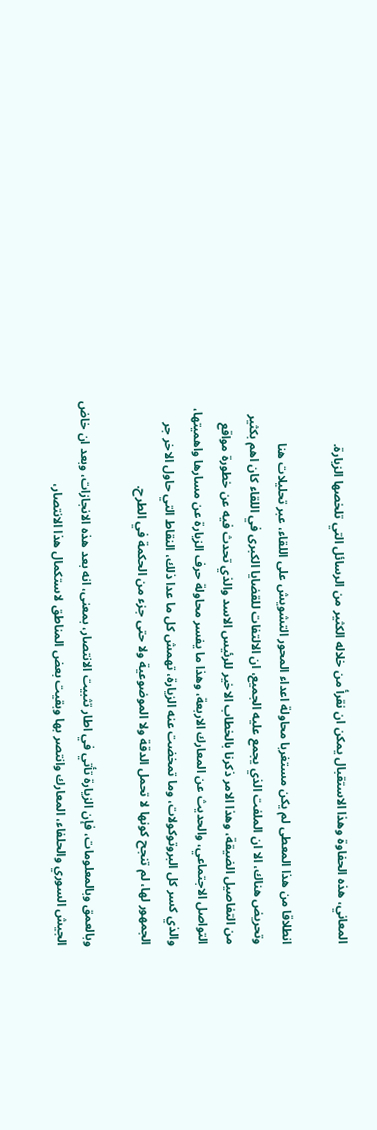المعاني، هذه الحفاوة وهذا الاستقبال يمكن ان نقرأ من خلاله الكثير من الرسائل التي تلخصها الزيارة.

انطلاقا من هذا المعطى لم يكن مستغربا محاولة اعداء المحور التشويش على اللقاء، عبر تحليلات هنا وتحريض هناك، الا ان الملفت الذي يجمع عليه الجميع، ان الالتفات للقضايا الكبرى في اللقاء كان اهم بكثير من التفاصيل الضيقة، وهذا الامر ذكرنا بالخطاب الاخير للرئيس الاسد والذي تحدث فيه عن خطورة مواقع التواصل الاجتماعي، والحديث عن المعارك الاربعة، وهذا ما يفسر محاولة حرف الزيارة عن مسارها واهميتها، والذي كسر كل البروتوكولات، وما تمخضت عنه الزيارة، تهمش كل ما عدا ذلك، النقاط التي حاول الاخر جر الجمهور لها، لم تنجح كونها لا تحمل الدقة ولا الموضوعية ولا حتى جزء من الحكمة في الطرح.

وبالعمق وبالمعلومات، فإن الزيارة تأتي في اطار تثبيت الانتصار، بمعنى، انه بعد هذه الانجازات، وبعد ان خاض الجيش السوري والحلفاء، المعارك وانتصر بها وبقيت بعض المناطق لاستكمال هذا الانتصار،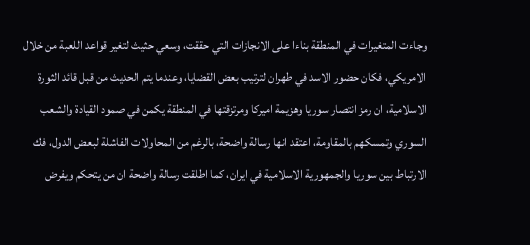وجاءت المتغيرات في المنطقة بناءا على الانجازات التي حققت، وسعي حثيث لتغير قواعد اللعبة من خلال الامريكي، فكان حضور الاسد في طهران لترتيب بعض القضايا، وعندما يتم الحديث من قبل قائد الثورة الاسلامية، ان رمز انتصار سوريا وهزيمة اميركا ومرتزقتها في المنطقة يكمن في صمود القيادة والشعب السوري وتمسكهم بالمقاومة، اعتقد انها رسالة واضحة، بالرغم من المحاولات الفاشلة لبعض الدول، فك الارتباط بين سوريا والجمهورية الاسلامية في ايران، كما اطلقت رسالة واضحة ان من يتحكم ويفرض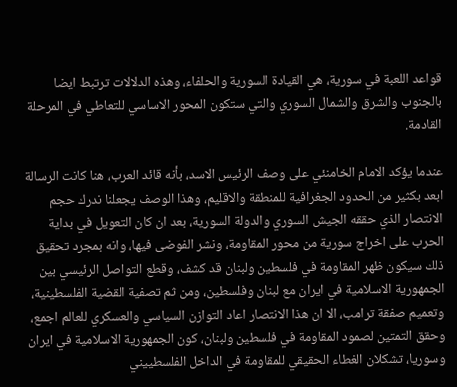قواعد اللعبة في سورية، هي القيادة السورية والحلفاء، وهذه الدلالات ترتبط ايضا بالجنوب والشرق والشمال السوري والتي ستكون المحور الاساسي للتعاطي في المرحلة القادمة.

عندما يؤكد الامام الخامنئي على وصف الرئيس الاسد، بأنه قائد العرب، هنا كانت الرسالة ابعد بكثير من الحدود الجغرافية للمنطقة والاقليم، وهذا الوصف يجعلنا ندرك حجم الانتصار الذي حققه الجيش السوري والدولة السورية، بعد ان كان التعويل في بداية الحرب على اخراج سورية من محور المقاومة، ونشر الفوضى فيها، وانه بمجرد تحقيق ذلك سيكون ظهر المقاومة في فلسطين ولبنان قد كشف، وقطع التواصل الرئيسي بين الجمهورية الاسلامية في ايران مع لبنان وفلسطين، ومن ثم تصفية القضية الفلسطينية، وتعميم صفقة ترامب، الا ان هذا الانتصار اعاد التوازن السياسي والعسكري للعالم اجمع، وحقق التمتين لصمود المقاومة في فلسطين ولبنان، كون الجمهورية الاسلامية في ايران وسوريا، تشكلان الغطاء الحقيقي للمقاومة في الداخل الفلسطييني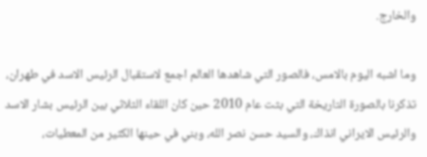والخارج.

وما اشبه اليوم بالامس، فالصور التي شاهدها العالم اجمع لاستقبال الرئيس الاسد في طهران، تذكرنا بالصورة التاريخة التي بثت عام 2010 حين كان اللقاء الثلاثي بين الرئيس بشار الاسد والرئيس الايراني انذاك، والسيد حسن نصر الله، وبني في حينها الكثير من المعطيات،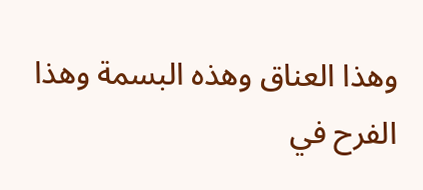وهذا العناق وهذه البسمة وهذا الفرح في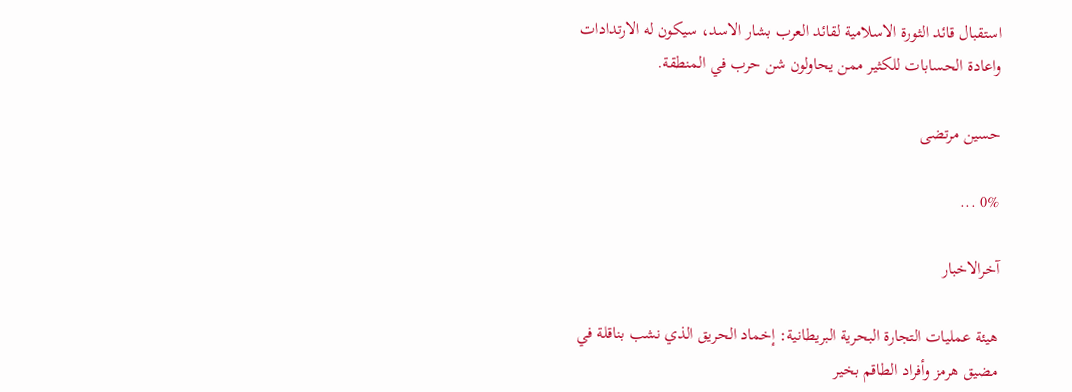استقبال قائد الثورة الاسلامية لقائد العرب بشار الاسد، سيكون له الارتدادات واعادة الحسابات للكثير ممن يحاولون شن حرب في المنطقة.

حسین مرتضی

0% ...

آخرالاخبار

هيئة عمليات التجارة البحرية البريطانية: إخماد الحريق الذي نشب بناقلة في مضيق هرمز وأفراد الطاقم بخير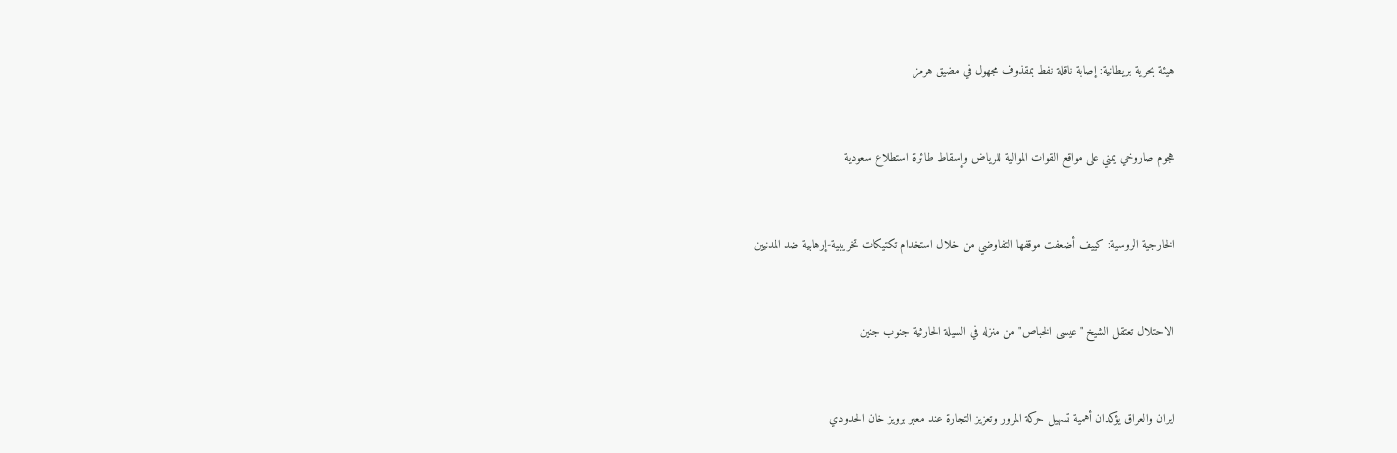هيئة بحرية بريطانية: إصابة ناقلة نفط بمقذوف مجهول في مضيق هرمز


هجوم صاروخي يمني على مواقع القوات الموالية للرياض وإسقاط طائرة استطلاع سعودية


الخارجية الروسية: كييف أضعفت موقفها التفاوضي من خلال استخدام تكتيكات تخريبية-إرهابية ضد المدنيين


الاحتلال تعتقل الشيخ "عيسى الخباص" من منزله في السيلة الحارثية جنوب جنين


ايران والعراق يؤكدان أهمية تسهيل حركة المرور وتعزيز التجارة عند معبر برويز خان الحدودي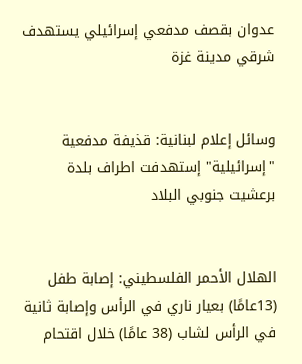عدوان بقصف مدفعي إسرائيلي يستهدف شرقي مدينة غزة


وسائل إعلام لبنانية: قذيفة مدفعية "إسرائيلية" إستهدفت اطراف بلدة برعشيت جنوبي البلاد


الهلال الأحمر الفلسطيني: إصابة طفل (13عامًا) بعيار ناري في الرأس وإصابة ثانية في الرأس لشاب (38 عامًا) خلال اقتحام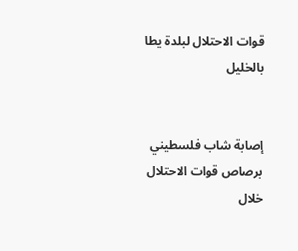قوات الاحتلال لبلدة يطا بالخليل


إصابة شاب فلسطيني برصاص قوات الاحتلال خلال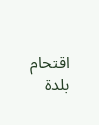اقتحام بلدة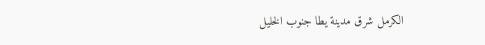الكرمل شرق مدينة يطا جنوب الخليل